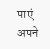पाएं अपने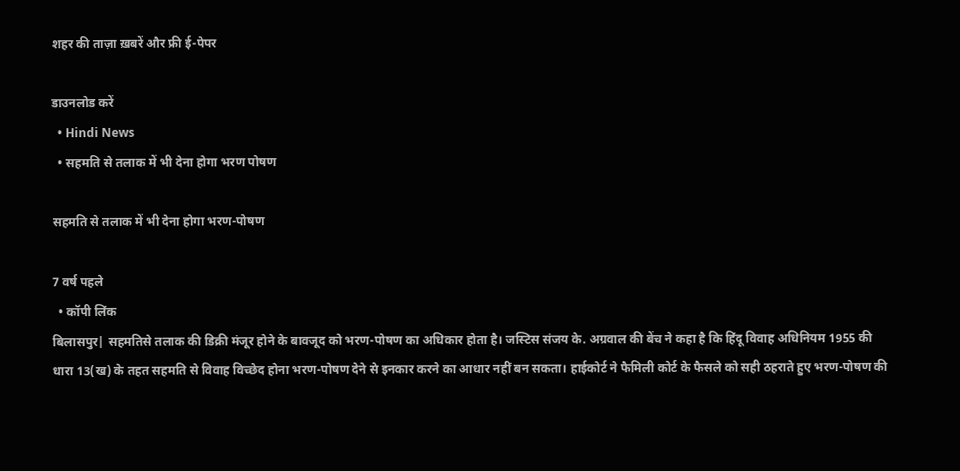शहर की ताज़ा ख़बरें और फ्री ई-पेपर

डाउनलोड करें
  • Hindi News
  • सहमति से तलाक में भी देना होगा भरण पोषण

सहमति से तलाक में भी देना होगा भरण-पोषण

7 वर्ष पहले
  • कॉपी लिंक
बिलासपुर| सहमतिसे तलाक की डिक्री मंजूर होने के बावजूद को भरण-पोषण का अधिकार होता है। जस्टिस संजय के. अग्रवाल की बेंच ने कहा है कि हिंदू विवाह अधिनियम 1955 की धारा 13(ख) के तहत सहमति से विवाह विच्छेद होना भरण-पोषण देने से इनकार करने का आधार नहीं बन सकता। हाईकोर्ट ने फैमिली कोर्ट के फैसले को सही ठहराते हुए भरण-पोषण की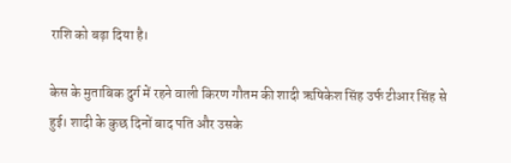राशि को बढ़ा दिया है।

केस के मुताबिक दुर्ग में रहने वाली किरण गौतम की शादी ऋषिकेश सिंह उर्फ टीआर सिंह से हुई। शादी के कुछ दिनों बाद पति और उसके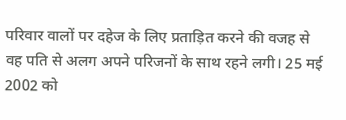परिवार वालों पर दहेज के लिए प्रताड़ित करने की वजह से वह पति से अलग अपने परिजनों के साथ रहने लगी। 25 मई 2002 को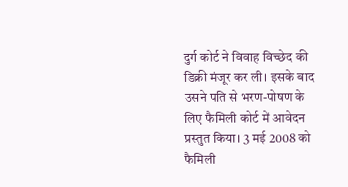दुर्ग कोर्ट ने विवाह विच्छेद की डिक्री मंजूर कर ली। इसके बाद उसने पति से भरण-पोषण के लिए फैमिली कोर्ट में आवेदन प्रस्तुत किया। 3 मई 2008 को फैमिली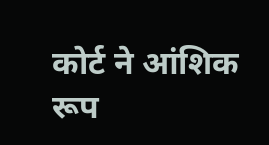कोर्ट ने आंशिक रूप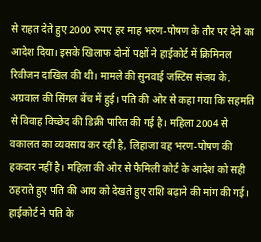से राहत देते हुए 2000 रुपए हर माह भरण-पोषण के तौर पर देने का आदेश दिया। इसके खिलाफ दोनों पक्षों ने हाईकोर्ट में क्रिमिनल रिवीजन दाखिल की थी। मामले की सुनवाई जस्टिस संजय के. अग्रवाल की सिंगल बेंच में हुई। पति की ओर से कहा गया कि सहमति से विवाह विच्छेद की डिक्री पारित की गई है। महिला 2004 से वकालत का व्यवसाय कर रही है, लिहाजा वह भरण-पोषण की हकदार नहीं है। महिला की ओर से फैमिली कोर्ट के आदेश को सही ठहराते हुए पति की आय को देखते हुए राशि बढ़ाने की मांग की गई। हाईकोर्ट ने पति के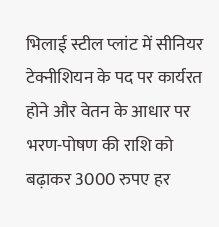भिलाई स्टील प्लांट में सीनियर टेक्नीशियन के पद पर कार्यरत होने और वेतन के आधार पर भरण-पोषण की राशि को बढ़ाकर 3000 रुपए हर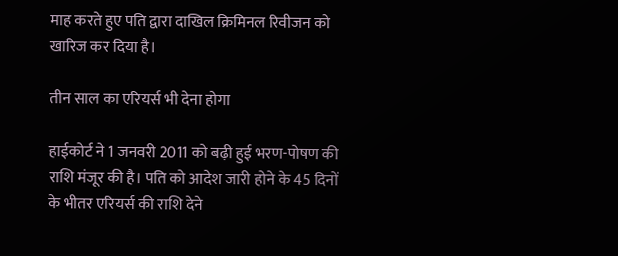माह करते हुए पति द्वारा दाखिल क्रिमिनल रिवीजन को खारिज कर दिया है।

तीन साल का एरियर्स भी देना होगा

हाईकोर्ट ने 1 जनवरी 2011 को बढ़ी हुई भरण-पोषण की राशि मंजूर की है। पति को आदेश जारी होने के 45 दिनों के भीतर एरियर्स की राशि देने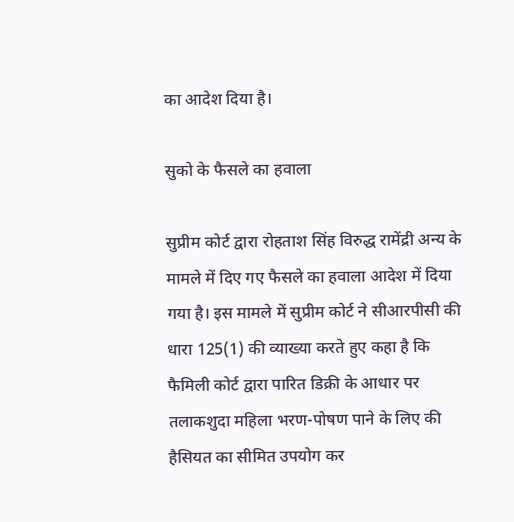का आदेश दिया है।

सुको के फैसले का हवाला

सुप्रीम कोर्ट द्वारा रोहताश सिंह विरुद्ध रामेंद्री अन्य के मामले में दिए गए फैसले का हवाला आदेश में दिया गया है। इस मामले में सुप्रीम कोर्ट ने सीआरपीसी की धारा 125(1) की व्याख्या करते हुए कहा है कि फैमिली कोर्ट द्वारा पारित डिक्री के आधार पर तलाकशुदा महिला भरण-पोषण पाने के लिए की हैसियत का सीमित उपयोग कर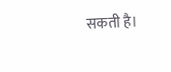सकती है।